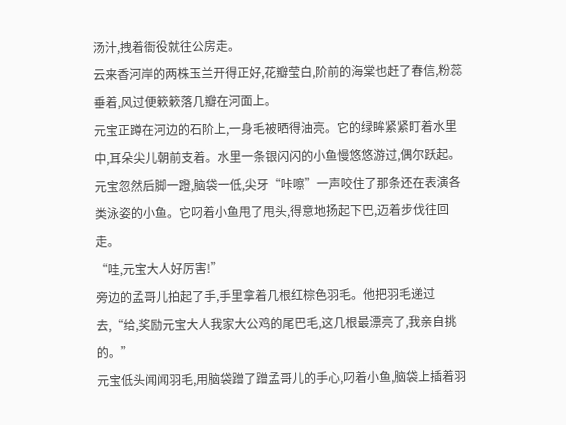汤汁,拽着衙役就往公房走。
云来香河岸的两株玉兰开得正好,花瓣莹白,阶前的海棠也赶了春信,粉蕊垂着,风过便簌簌落几瓣在河面上。
元宝正蹲在河边的石阶上,一身毛被晒得油亮。它的绿眸紧紧盯着水里中,耳朵尖儿朝前支着。水里一条银闪闪的小鱼慢悠悠游过,偶尔跃起。
元宝忽然后脚一蹬,脑袋一低,尖牙“咔嚓”一声咬住了那条还在表演各类泳姿的小鱼。它叼着小鱼甩了甩头,得意地扬起下巴,迈着步伐往回走。
“哇,元宝大人好厉害!”
旁边的孟哥儿拍起了手,手里拿着几根红棕色羽毛。他把羽毛递过去,“给,奖励元宝大人我家大公鸡的尾巴毛,这几根最漂亮了,我亲自挑的。”
元宝低头闻闻羽毛,用脑袋蹭了蹭孟哥儿的手心,叼着小鱼,脑袋上插着羽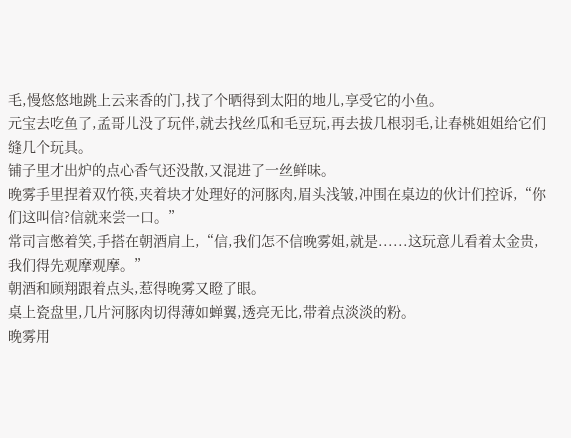毛,慢悠悠地跳上云来香的门,找了个晒得到太阳的地儿,享受它的小鱼。
元宝去吃鱼了,孟哥儿没了玩伴,就去找丝瓜和毛豆玩,再去拔几根羽毛,让春桃姐姐给它们缝几个玩具。
铺子里才出炉的点心香气还没散,又混进了一丝鲜味。
晚雾手里捏着双竹筷,夹着块才处理好的河豚肉,眉头浅皱,冲围在桌边的伙计们控诉,“你们这叫信?信就来尝一口。”
常司言憋着笑,手搭在朝酒肩上,“信,我们怎不信晚雾姐,就是......这玩意儿看着太金贵,我们得先观摩观摩。”
朝酒和顾翔跟着点头,惹得晚雾又瞪了眼。
桌上瓷盘里,几片河豚肉切得薄如蝉翼,透亮无比,带着点淡淡的粉。
晚雾用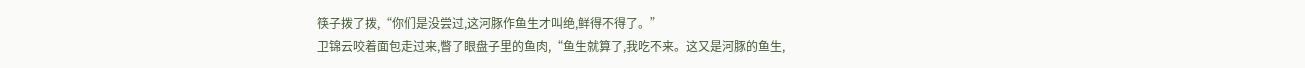筷子拨了拨,“你们是没尝过,这河豚作鱼生才叫绝,鲜得不得了。”
卫锦云咬着面包走过来,瞥了眼盘子里的鱼肉,“鱼生就算了,我吃不来。这又是河豚的鱼生,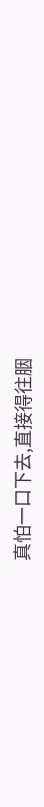真怕一口下去,直接得往胭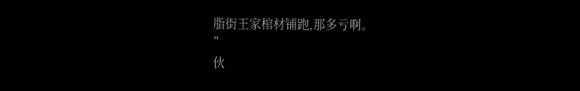脂街王家棺材铺跑,那多亏啊。
”
伙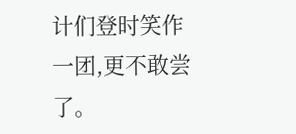计们登时笑作一团,更不敢尝了。